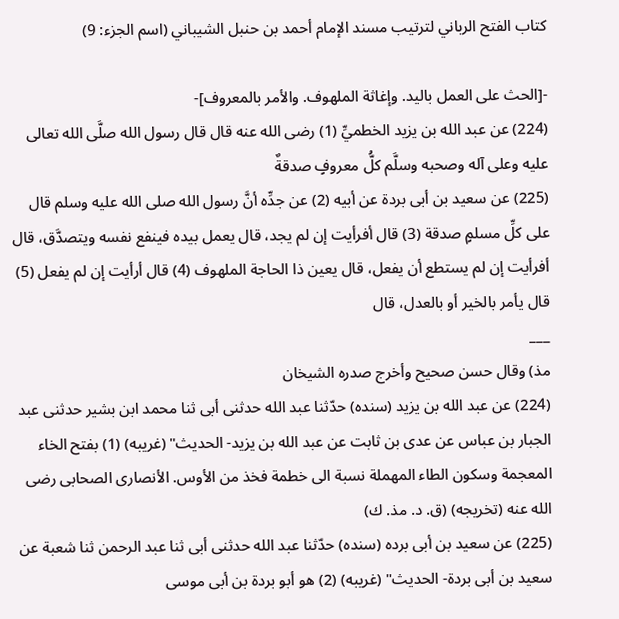كتاب الفتح الرباني لترتيب مسند الإمام أحمد بن حنبل الشيباني (اسم الجزء: 9)

-[الحث على العمل باليد. وإغاثة الملهوف. والأمر بالمعروف]-
(224) عن عبد الله بن يزيد الخطميِّ (1) رضى الله عنه قال قال رسول الله صلَّى الله تعالى عليه وعلى آله وصحبه وسلَّم كلُّ معروفٍ صدقةٌ
(225) عن سعيد بن أبى بردة عن أبيه (2) عن جدِّه أنَّ رسول الله صلى الله عليه وسلم قال على كلِّ مسلمٍ صدقة (3) قال أفرأيت إن لم يجد، قال يعمل بيده فينفع نفسه ويتصدَّق، قال أفرأيت إن لم يستطع أن يفعل، قال يعين ذا الحاجة الملهوف (4) قال أرأيت إن لم يفعل (5) قال يأمر بالخير أو بالعدل، قال
___
مذ) وقال حسن صحيح وأخرج صدره الشيخان
(224) عن عبد الله بن يزيد (سنده) حدّثنا عبد الله حدثنى أبى ثنا محمد ابن بشير حدثنى عبد الجبار بن عباس عن عدى بن ثابت عن عبد الله بن يزيد- الحديث" (غريبه) (1) بفتح الخاء المعجمة وسكون الطاء المهملة نسبة الى خطمة فخذ من الأوس. الأنصارى الصحابى رضى الله عنه (تخريجه) (ق. د. مذ. ك)
(225) عن سعيد بن أبى برده (سنده) حدّثنا عبد الله حدثنى أبى ثنا عبد الرحمن ثنا شعبة عن سعيد بن أبى بردة- الحديث" (غريبه) (2) هو أبو بردة بن أبى موسى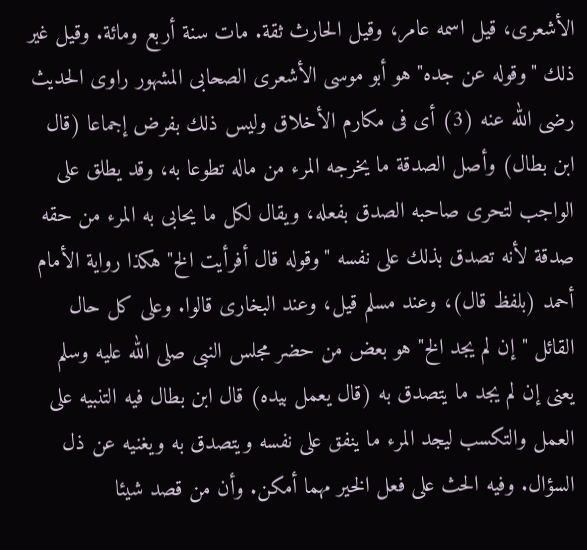الأشعرى، قيل اسمه عامر، وقيل الحارث ثقة. مات سنة أربع ومائة. وقيل غير ذلك "وقوله عن جده" هو أبو موسى الأشعرى الصحابى المشهور راوى الحديث رضى الله عنه (3) أى فى مكارم الأخلاق وليس ذلك بفرض إجماعا (قال ابن بطال) وأصل الصدقة ما يخرجه المرء من ماله تطوعا به، وقد يطلق على الواجب لتحرى صاحبه الصدق بفعله، ويقال لكل ما يحابى به المرء من حقه صدقة لأنه تصدق بذلك على نفسه "وقوله قال أفرأيت الخ" هكذا رواية الأمام أحمد (بلفظ قال)، وعند مسلم قيل، وعند البخارى قالوا. وعلى كل حال القائل "إن لم يجد الخ" هو بعض من حضر مجلس النبى صلى الله عليه وسلم يعنى إن لم يجد ما يتصدق به (قال يعمل بيده) قال ابن بطال فيه التنبيه على العمل والتكسب ليجد المرء ما ينفق على نفسه ويتصدق به ويغنيه عن ذل السؤال. وفيه الحث على فعل الخير مهما أمكن. وأن من قصد شيئا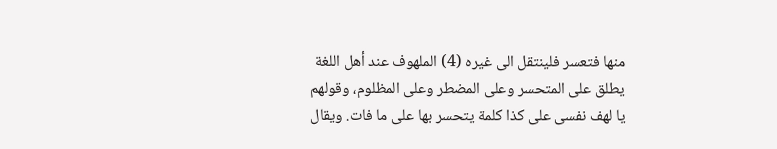منها فتعسر فلينتقل الى غيره (4) الملهوف عند أهل اللغة يطلق على المتحسر وعلى المضطر وعلى المظلوم، وقولهم يا لهف نفسى على كذا كلمة يتحسر بها على ما فات. ويقال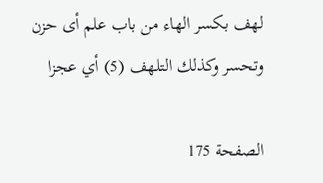لهف بكسر الهاء من باب علم أى حزن وتحسر وكذلك التلهف (5) أي عجزا

الصفحة 175